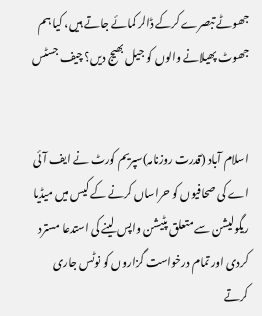جھوٹے تبصرے کرکے ڈالر کمائے جاتے ہیں، کیا ہم جھوٹ پھیلانے والوں کو جیل بھیج دیں؟ چیف جسٹس


اسلام آباد (قدرت روزنامہ)سپریم کورٹ نے ایف آئی اے کی صحافیوں کو حراساں کرنے کے کیس میں میڈیا ریگولیشن سے متعلق پٹیشن واپس لینے کی استدعا مسترد کردی اور تمام درخواست گزاروں کو نوٹس جاری کرتے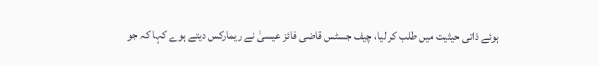ہوئے ذاتی حیثیت میں طلب کر لیا، چیف جسٹس قاضی فائز عیسیٰ نے ریمارکس دیتے ہوے کہا کہ جو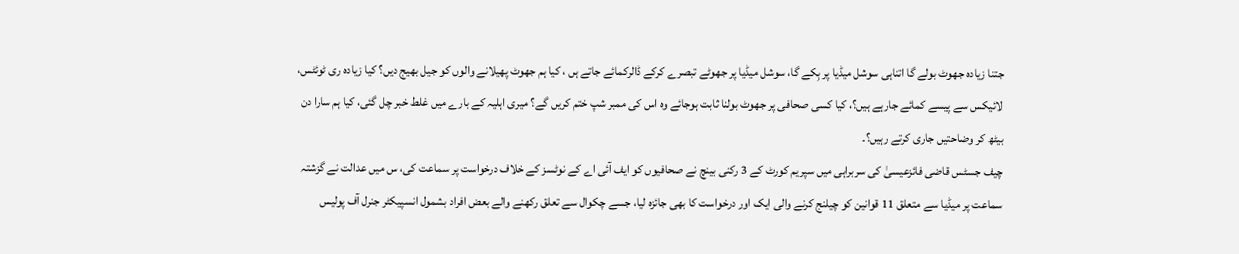جتنا زیادہ جھوٹ بولے گا اتناہی سوشل میڈیا پر بِکے گا، سوشل میڈیا پر جھوٹے تبصرے کرکے ڈالرکمائے جاتے ہں ، کیا ہم جھوٹ پھیلانے والوں کو جیل بھیج دیں؟ کیا زیادہ ری ٹوئٹس، لائیکس سے پیسے کمائے جارہے ہیں؟، کیا کسی صحافی پر جھوٹ بولنا ثابت ہوجائے وہ اس کی ممبر شپ ختم کریں گے؟ میری اہلیہ کے بارے میں غلط خبر چل گئی، کیا ہم سارا دن بیٹھ کر وضاحتیں جاری کرتے رہیں؟۔
چیف جسٹس قاضی فائزعیسیٰ کی سربراہی میں سپریم کورٹ کے 3 رکنی بینچ نے صحافیوں کو ایف آئی اے کے نوٹسز کے خلاف درخواست پر سماعت کی، س میں عدالت نے گزشتہ سماعت پر میڈیا سے متعلق 11 قوانین کو چیلنج کرنے والی ایک اور درخواست کا بھی جائزہ لیا، جسے چکوال سے تعلق رکھنے والے بعض افراد بشمول انسپیکٹر جنرل آف پولیس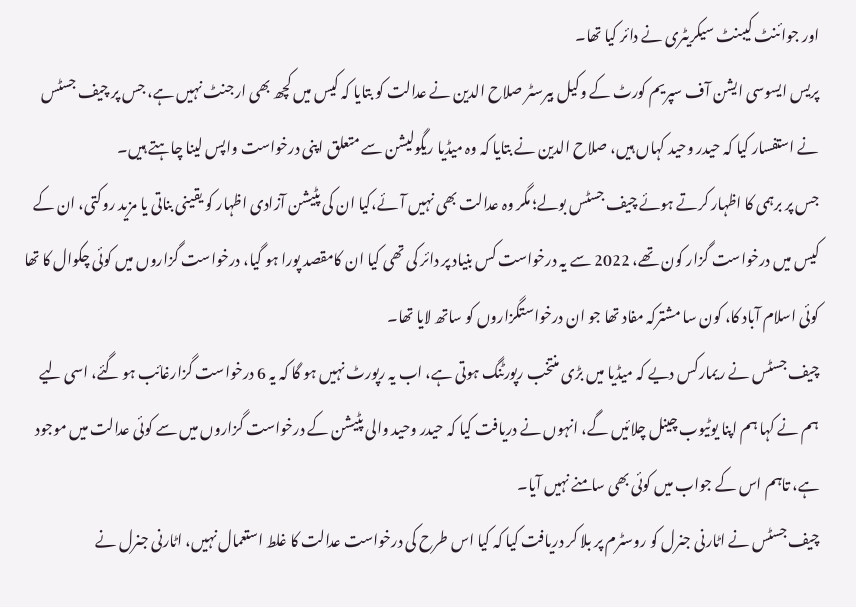اور جوائنٹ کیبنٹ سیکریٹری نے دائر کیا تھا۔
پریس ایسوسی ایشن آف سپریم کورٹ کے وکیل بیرسٹر صلاح الدین نے عدالت کو بتایا کہ کیس میں کچھ بھی ارجنٹ نہیں ہے، جس پر چیف جسٹس نے استفسار کیا کہ حیدر وحید کہاں ہیں، صلاح الدین نے بتایا کہ وہ میڈیا ریگولیشن سے متعلق اپنی درخواست واپس لینا چاہتے ہیں۔
جس پر برہمی کا اظہار کرتے ہوئے چیف جسٹس بولے؛ مگر وہ عدالت بھی نہیں آئے،کیا ان کی پٹیشن آزادی اظہار کو یقینی بناتی یا مزید روکتی، ان کے کیس میں درخواست گزار کون تھے، 2022 سے یہ درخواست کس بنیاد پر دائر کی تھی کیا ان کامقصد پورا ہو گیا، درخواست گزاروں میں کوئی چکوال کا تھا کوئی اسلام آباد کا، کون سا مشترکہ مفاد تھا جو ان درخواستگزاروں کو ساتھ لایا تھا۔
چیف جسٹس نے ریمارکس دیے کہ میڈیا میں بڑی منتخب رپورٹنگ ہوتی ہے، اب یہ رپورٹ نہیں ہو گا کہ یہ 6 درخواست گزارغائب ہو گئے، اسی لیے ہم نے کہا ہم اپنا یوٹیوب چینل چلائیں گے، انہوں نے دریافت کیا کہ حیدر وحید والی پٹیشن کے درخواست گزاروں میں سے کوئی عدالت میں موجود ہے، تاہم اس کے جواب میں کوئی بھی سامنے نہیں آیا۔
چیف جسٹس نے اٹارنی جنرل کو روسٹرم پر بلا کر دریافت کیا کہ کیا اس طرح کی درخواست عدالت کا غلط استعمال نہیں، اٹارنی جنرل نے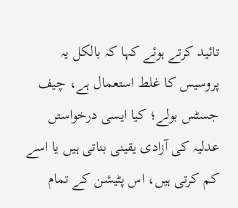تائید کرتے ہوئے کہا کہ بالکل یہ پروسیس کا غلط استعمال ہے، چیف جسٹس بولے؛ کیا ایسی درخواستں عدلیہ کی آزادی یقینی بناتی ہیں یا اسے کم کرتی ہیں، اس پٹیشن کے تمام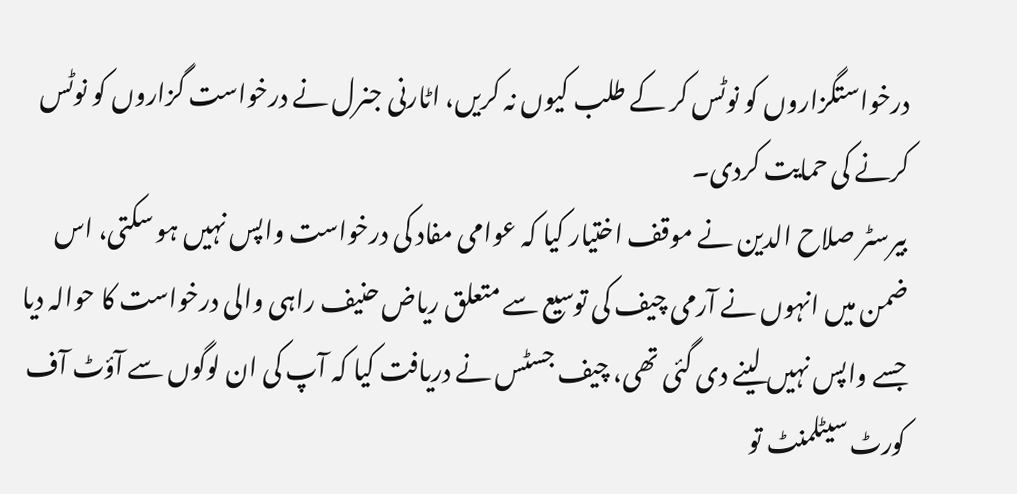درخواستگزاروں کو نوٹس کر کے طلب کیوں نہ کریں، اٹارنی جنرل نے درخواست گزاروں کو نوٹس کرنے کی حمایت کردی۔
بیرسٹر صلاح الدین نے موقف اختیار کیا کہ عوامی مفاد کی درخواست واپس نہیں ہو سکتی، اس ضمن میں انہوں نے آرمی چیف کی توسیع سے متعلق ریاض حنیف راہی والی درخواست کا حوالہ دیا جسے واپس نہیں لینے دی گئی تھی، چیف جسٹس نے دریافت کیا کہ آپ کی ان لوگوں سے آؤٹ آف کورٹ سیٹلمنٹ تو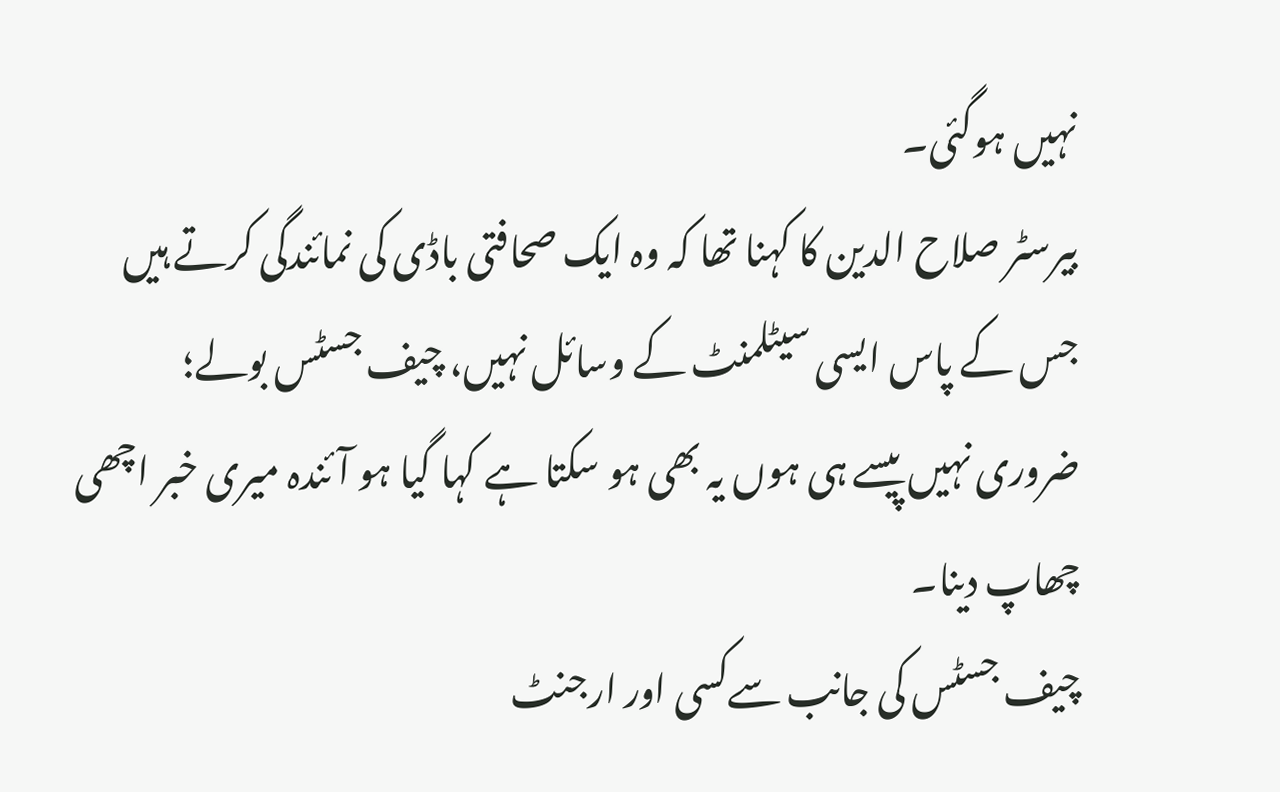نہیں ہوگئی۔
بیرسٹر صلاح الدین کا کہنا تھا کہ وہ ایک صحافتی باڈی کی نمائندگی کرتے ہیں جس کے پاس ایسی سیٹلمنٹ کے وسائل نہیں، چیف جسٹس بولے؛ ضروری نہیں پیسے ہی ہوں یہ بھی ہو سکتا ہے کہا گیا ہو آئندہ میری خبر اچھی چھاپ دینا۔
چیف جسٹس کی جانب سےکسی اور ارجنٹ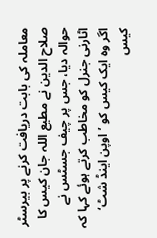معاملہ کی بابت دریافت کرنے پر بیرسٹر صلاح الدین نے مطیع اللہ جان کیس کا حوالہ دیا، جس پر چیف جسٹس نے اٹارنی جنرل کو مخاطب کرتے ہوئے کہا کہ اگر وہ ایک کیس کو ’اوپن اینڈ شٹ‘ کیس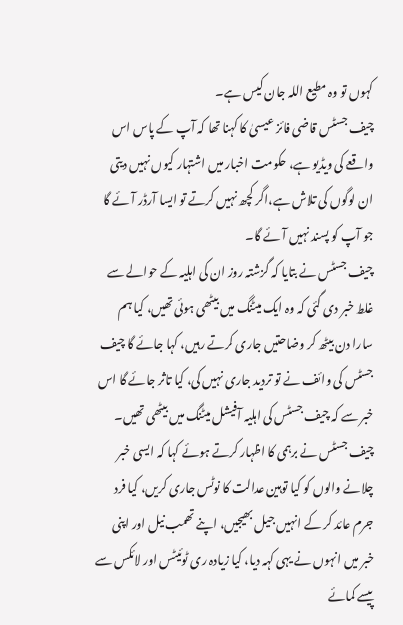کہوں تو وہ مطیع اللہ جان کیس ہے۔
چیف جسٹس قاضی فائز عیسیٰ کا کہنا تھا کہ آپ کے پاس اس واقعے کی ویڈیو ہے، حکومت اخبار میں اشتہار کیوں نہیں دیتی ان لوگوں کی تلاش ہے،اگر کچھ نہیں کرتے تو ایسا آرڈر آئے گا جو آپ کو پسند نہیں آئے گا۔
چیف جسٹس نے بتایا کہ گزشتہ روز ان کی اہلیہ کے حوالے سے غلط خبر دی گئی کہ وہ ایک میٹنگ میں بیٹھی ہوئی تھیں، کیا ہم سارا دن بیٹھ کر وضاحتیں جاری کرتے رہیں، کہا جائے گا چیف جسٹس کی وائف نے تو تردید جاری نہیں کی، کیا تاثر جائے گا اس خبر سے کہ چیف جسٹس کی اہلیہ آفیشل میٹنگ میں بیٹھی تھیں۔
چیف جسٹس نے برہمی کا اظہار کرتے ہوئے کہا کہ ایسی خبر چلانے والوں کو کیا توہین عدالت کا نوٹس جاری کریں، کیا فرد جرم عائد کر کے انہیں جیل بھیجیں، اپنے تھمب نیل اور اپنی خبر میں انہوں نے یہی کہہ دیا، کیا زیادہ ری ٹوئیٹس اور لائکس سے پیسے کمائے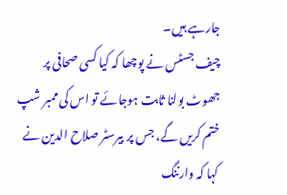جارہے ہیں۔
چیف جسٹس نے پوچھا کہ کیا کسی صحافی پر جھوٹ بولنا ثابت ہوجائے تو اس کی ممبر شپ ختم کریں گے، جس پر بیرسٹر صلاح الدین نے کہا کہ وارننگ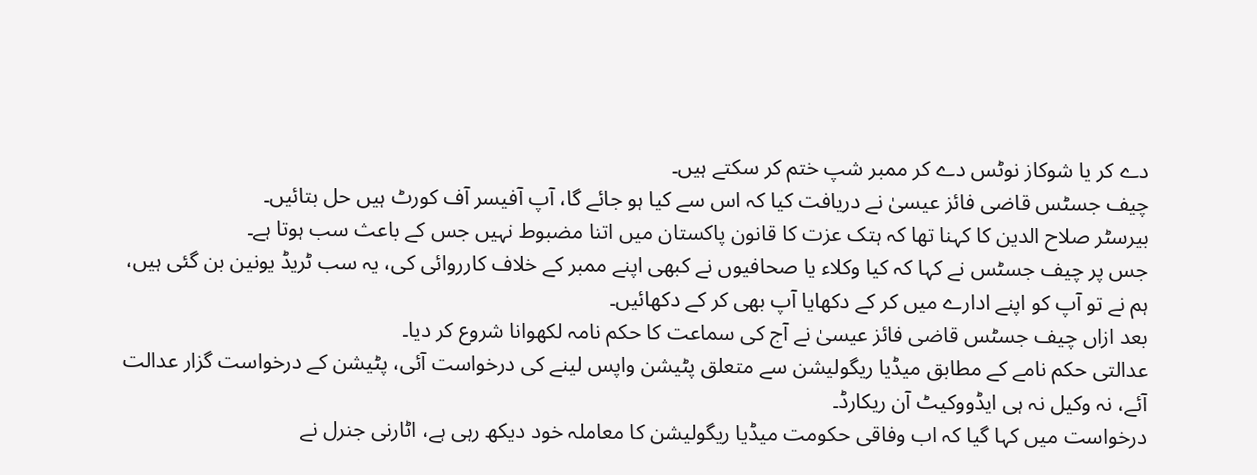دے کر یا شوکاز نوٹس دے کر ممبر شپ ختم کر سکتے ہیں۔
چیف جسٹس قاضی فائز عیسیٰ نے دریافت کیا کہ اس سے کیا ہو جائے گا، آپ آفیسر آف کورٹ ہیں حل بتائیں۔
بیرسٹر صلاح الدین کا کہنا تھا کہ ہتک عزت کا قانون پاکستان میں اتنا مضبوط نہیں جس کے باعث سب ہوتا ہے۔
جس پر چیف جسٹس نے کہا کہ کیا وکلاء یا صحافیوں نے کبھی اپنے ممبر کے خلاف کارروائی کی، یہ سب ٹریڈ یونین بن گئی ہیں، ہم نے تو آپ کو اپنے ادارے میں کر کے دکھایا آپ بھی کر کے دکھائیں۔
بعد ازاں چیف جسٹس قاضی فائز عیسیٰ نے آج کی سماعت کا حکم نامہ لکھوانا شروع کر دیا۔
عدالتی حکم نامے کے مطابق میڈیا ریگولیشن سے متعلق پٹیشن واپس لینے کی درخواست آئی، پٹیشن کے درخواست گزار عدالت آئے، نہ وکیل نہ ہی ایڈووکیٹ آن ریکارڈ۔
درخواست میں کہا گیا کہ اب وفاقی حکومت میڈیا ریگولیشن کا معاملہ خود دیکھ رہی ہے، اٹارنی جنرل نے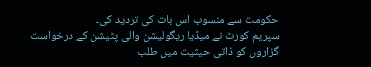حکومت سے منسوب اس بات کی تردید کی۔
سپریم کورٹ نے میڈیا ریگولیشن والی پٹیشن کے درخواست گزاروں کو ذاتی حیثیت میں طلب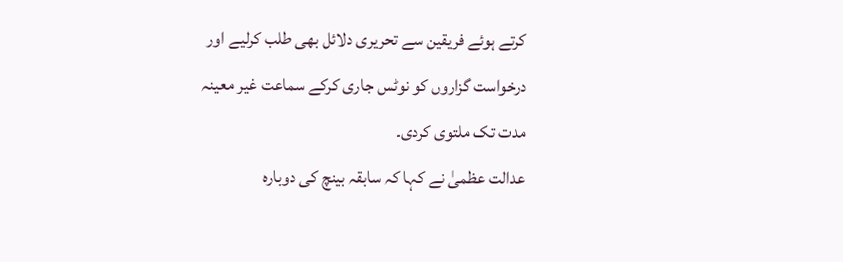کرتے ہوئے فریقین سے تحریری دلائل بھی طلب کرلیے اور درخواست گزاروں کو نوٹس جاری کرکے سماعت غیر معینہ مدت تک ملتوی کردی۔
عدالت عظمیٰ نے کہا کہ سابقہ بینچ کی دوبارہ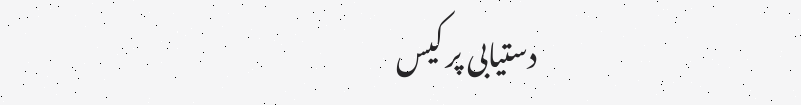دستیابی پر کیس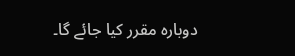دوبارہ مقرر کیا جائے گا۔